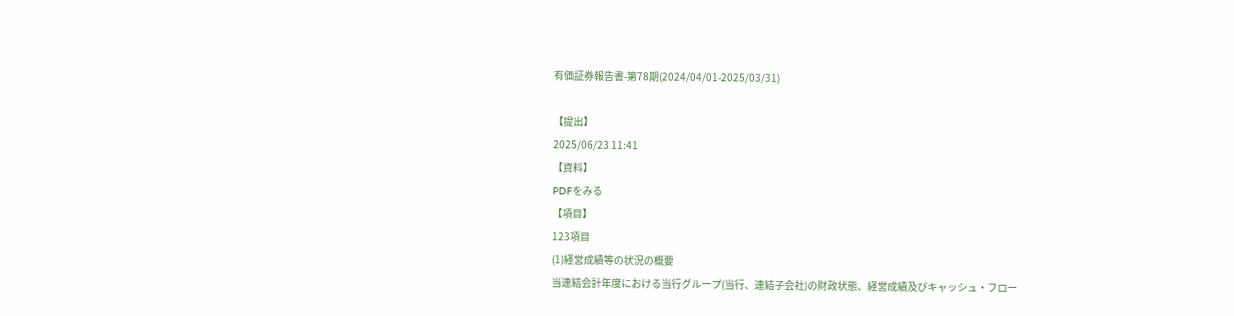有価証券報告書-第78期(2024/04/01-2025/03/31)

【提出】
2025/06/23 11:41
【資料】
PDFをみる
【項目】
123項目
(1)経営成績等の状況の概要
当連結会計年度における当行グループ(当行、連結子会社)の財政状態、経営成績及びキャッシュ・フロー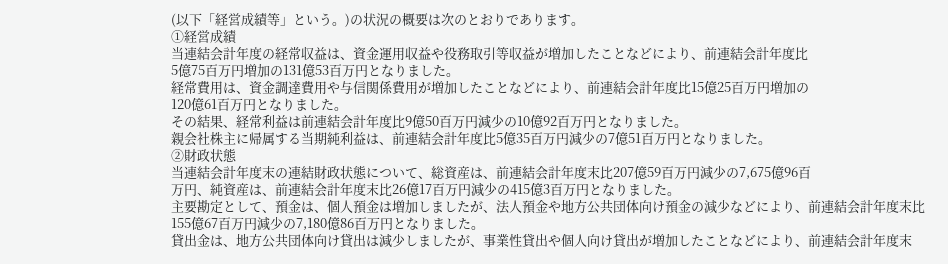(以下「経営成績等」という。)の状況の概要は次のとおりであります。
①経営成績
当連結会計年度の経常収益は、資金運用収益や役務取引等収益が増加したことなどにより、前連結会計年度比
5億75百万円増加の131億53百万円となりました。
経常費用は、資金調達費用や与信関係費用が増加したことなどにより、前連結会計年度比15億25百万円増加の
120億61百万円となりました。
その結果、経常利益は前連結会計年度比9億50百万円減少の10億92百万円となりました。
親会社株主に帰属する当期純利益は、前連結会計年度比5億35百万円減少の7億51百万円となりました。
②財政状態
当連結会計年度末の連結財政状態について、総資産は、前連結会計年度末比207億59百万円減少の7,675億96百
万円、純資産は、前連結会計年度末比26億17百万円減少の415億3百万円となりました。
主要勘定として、預金は、個人預金は増加しましたが、法人預金や地方公共団体向け預金の減少などにより、前連結会計年度末比155億67百万円減少の7,180億86百万円となりました。
貸出金は、地方公共団体向け貸出は減少しましたが、事業性貸出や個人向け貸出が増加したことなどにより、前連結会計年度末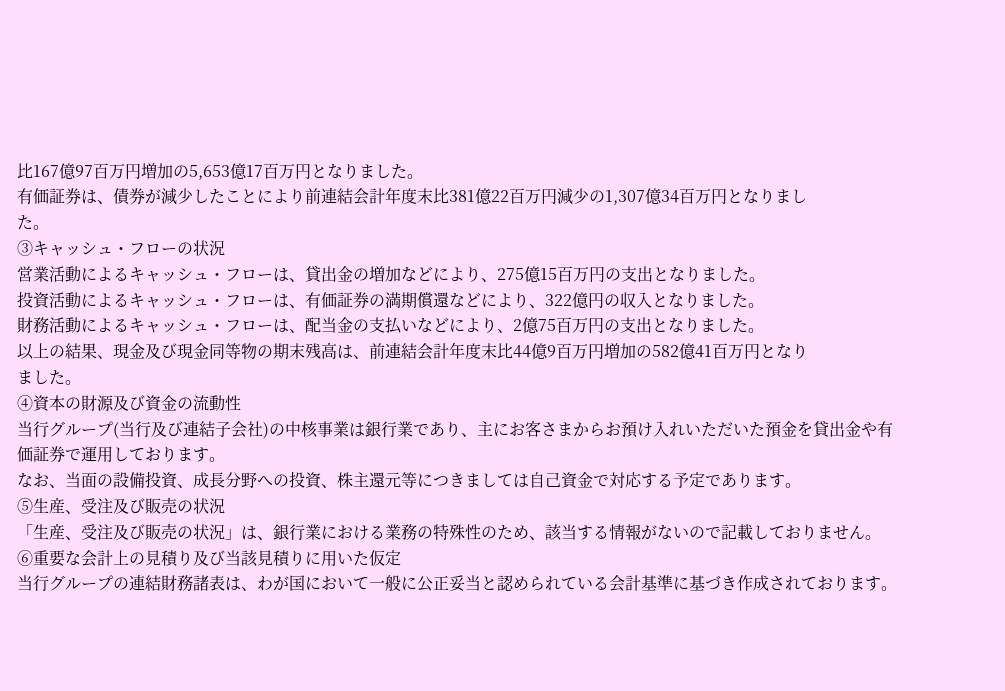比167億97百万円増加の5,653億17百万円となりました。
有価証券は、債券が減少したことにより前連結会計年度末比381億22百万円減少の1,307億34百万円となりまし
た。
③キャッシュ・フローの状況
営業活動によるキャッシュ・フローは、貸出金の増加などにより、275億15百万円の支出となりました。
投資活動によるキャッシュ・フローは、有価証券の満期償還などにより、322億円の収入となりました。
財務活動によるキャッシュ・フローは、配当金の支払いなどにより、2億75百万円の支出となりました。
以上の結果、現金及び現金同等物の期末残高は、前連結会計年度末比44億9百万円増加の582億41百万円となり
ました。
④資本の財源及び資金の流動性
当行グループ(当行及び連結子会社)の中核事業は銀行業であり、主にお客さまからお預け入れいただいた預金を貸出金や有価証券で運用しております。
なお、当面の設備投資、成長分野への投資、株主還元等につきましては自己資金で対応する予定であります。
⑤生産、受注及び販売の状況
「生産、受注及び販売の状況」は、銀行業における業務の特殊性のため、該当する情報がないので記載しておりません。
⑥重要な会計上の見積り及び当該見積りに用いた仮定
当行グループの連結財務諸表は、わが国において一般に公正妥当と認められている会計基準に基づき作成されております。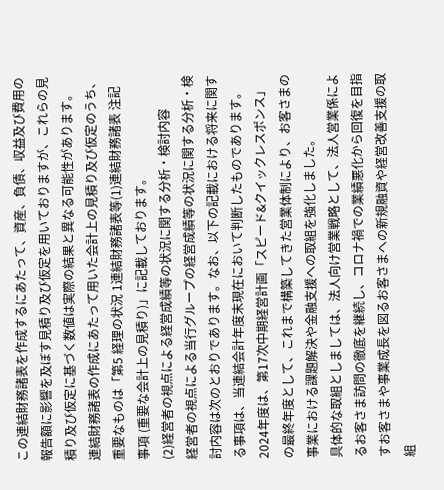この連結財務諸表を作成するにあたって、資産、負債、収益及び費用の報告額に影響を及ぼす見積り及び仮定を用いておりますが、これらの見積り及び仮定に基づく数値は実際の結果と異なる可能性があります。
連結財務諸表の作成にあたって用いた会計上の見積り及び仮定のうち、重要なものは「第5 経理の状況 1連結財務諸表等(1)連結財務諸表 注記事項 (重要な会計上の見積り)」に記載しております。
(2)経営者の視点による経営成績等の状況に関する分析・検討内容
経営者の視点による当行グループの経営成績等の状況に関する分析・検討内容は次のとおりであります。なお、以下の記載における将来に関する事項は、当連結会計年度末現在において判断したものであります。
2024年度は、第17次中期経営計画「スピード&クイックレスポンス」の最終年度として、これまで構築してきた営業体制により、お客さまの事業における課題解決や金融支援への取組を強化しました。
具体的な取組としましては、法人向け営業戦略として、法人営業係によるお客さま訪問の徹底を継続し、コロナ禍での業績悪化から回復を目指すお客さまや事業成長を図るお客さまへの新規融資や経営改善支援の取組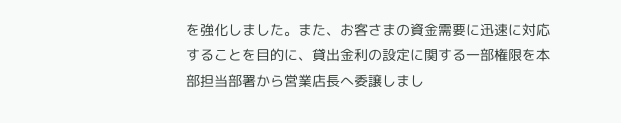を強化しました。また、お客さまの資金需要に迅速に対応することを目的に、貸出金利の設定に関する一部権限を本部担当部署から営業店長へ委譲しまし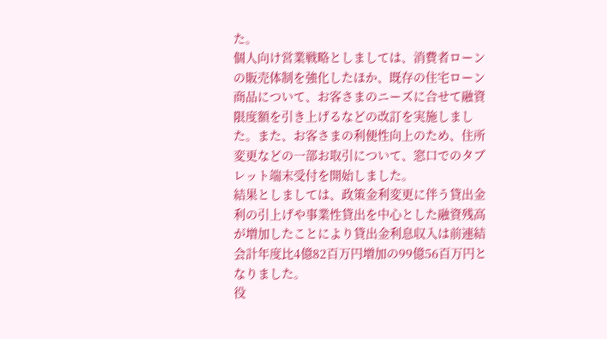た。
個人向け営業戦略としましては、消費者ローンの販売体制を強化したほか、既存の住宅ローン商品について、お客さまのニーズに合せて融資限度額を引き上げるなどの改訂を実施しました。また、お客さまの利便性向上のため、住所変更などの一部お取引について、窓口でのタブレット端末受付を開始しました。
結果としましては、政策金利変更に伴う貸出金利の引上げや事業性貸出を中心とした融資残高が増加したことにより貸出金利息収入は前連結会計年度比4億82百万円増加の99億56百万円となりました。
役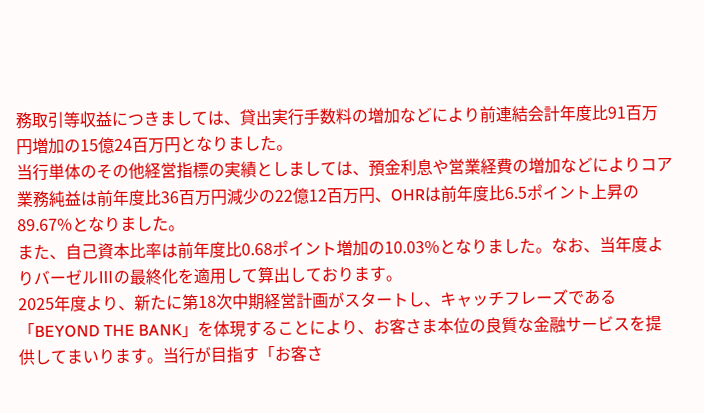務取引等収益につきましては、貸出実行手数料の増加などにより前連結会計年度比91百万円増加の15億24百万円となりました。
当行単体のその他経営指標の実績としましては、預金利息や営業経費の増加などによりコア業務純益は前年度比36百万円減少の22億12百万円、OHRは前年度比6.5ポイント上昇の89.67%となりました。
また、自己資本比率は前年度比0.68ポイント増加の10.03%となりました。なお、当年度よりバーゼルⅢの最終化を適用して算出しております。
2025年度より、新たに第18次中期経営計画がスタートし、キャッチフレーズである「BEYOND THE BANK」を体現することにより、お客さま本位の良質な金融サービスを提供してまいります。当行が目指す「お客さ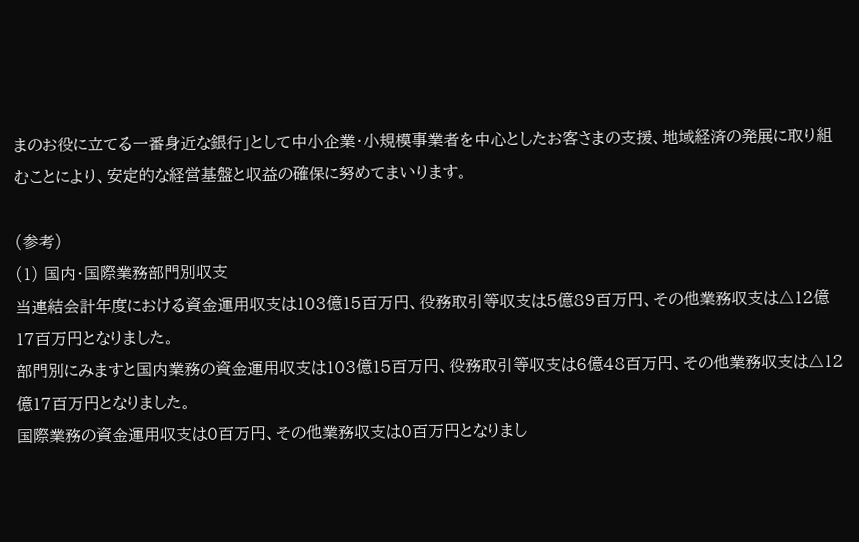まのお役に立てる一番身近な銀行」として中小企業・小規模事業者を中心としたお客さまの支援、地域経済の発展に取り組むことにより、安定的な経営基盤と収益の確保に努めてまいります。

(参考)
(1) 国内・国際業務部門別収支
当連結会計年度における資金運用収支は103億15百万円、役務取引等収支は5億89百万円、その他業務収支は△12億17百万円となりました。
部門別にみますと国内業務の資金運用収支は103億15百万円、役務取引等収支は6億48百万円、その他業務収支は△12億17百万円となりました。
国際業務の資金運用収支は0百万円、その他業務収支は0百万円となりまし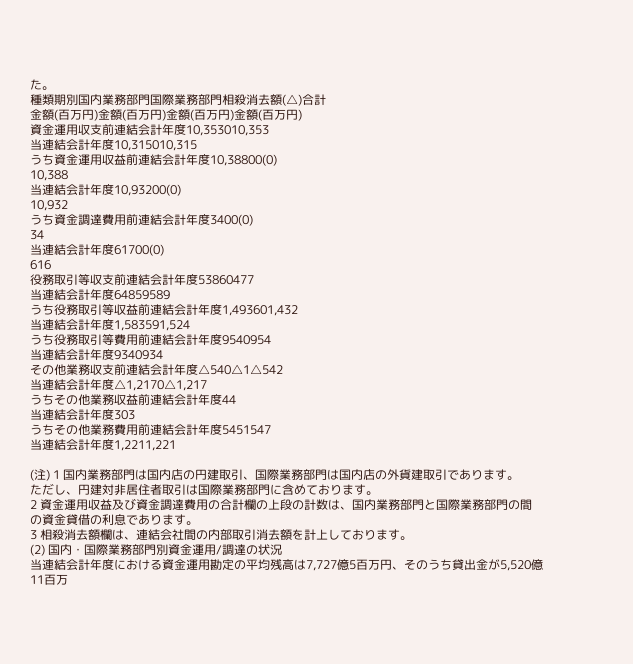た。
種類期別国内業務部門国際業務部門相殺消去額(△)合計
金額(百万円)金額(百万円)金額(百万円)金額(百万円)
資金運用収支前連結会計年度10,353010,353
当連結会計年度10,315010,315
うち資金運用収益前連結会計年度10,38800(0)
10,388
当連結会計年度10,93200(0)
10,932
うち資金調達費用前連結会計年度3400(0)
34
当連結会計年度61700(0)
616
役務取引等収支前連結会計年度53860477
当連結会計年度64859589
うち役務取引等収益前連結会計年度1,493601,432
当連結会計年度1,583591,524
うち役務取引等費用前連結会計年度9540954
当連結会計年度9340934
その他業務収支前連結会計年度△540△1△542
当連結会計年度△1,2170△1,217
うちその他業務収益前連結会計年度44
当連結会計年度303
うちその他業務費用前連結会計年度5451547
当連結会計年度1,2211,221

(注) 1 国内業務部門は国内店の円建取引、国際業務部門は国内店の外貨建取引であります。
ただし、円建対非居住者取引は国際業務部門に含めております。
2 資金運用収益及び資金調達費用の合計欄の上段の計数は、国内業務部門と国際業務部門の間の資金貸借の利息であります。
3 相殺消去額欄は、連結会社間の内部取引消去額を計上しております。
(2) 国内・国際業務部門別資金運用/調達の状況
当連結会計年度における資金運用勘定の平均残高は7,727億5百万円、そのうち貸出金が5,520億11百万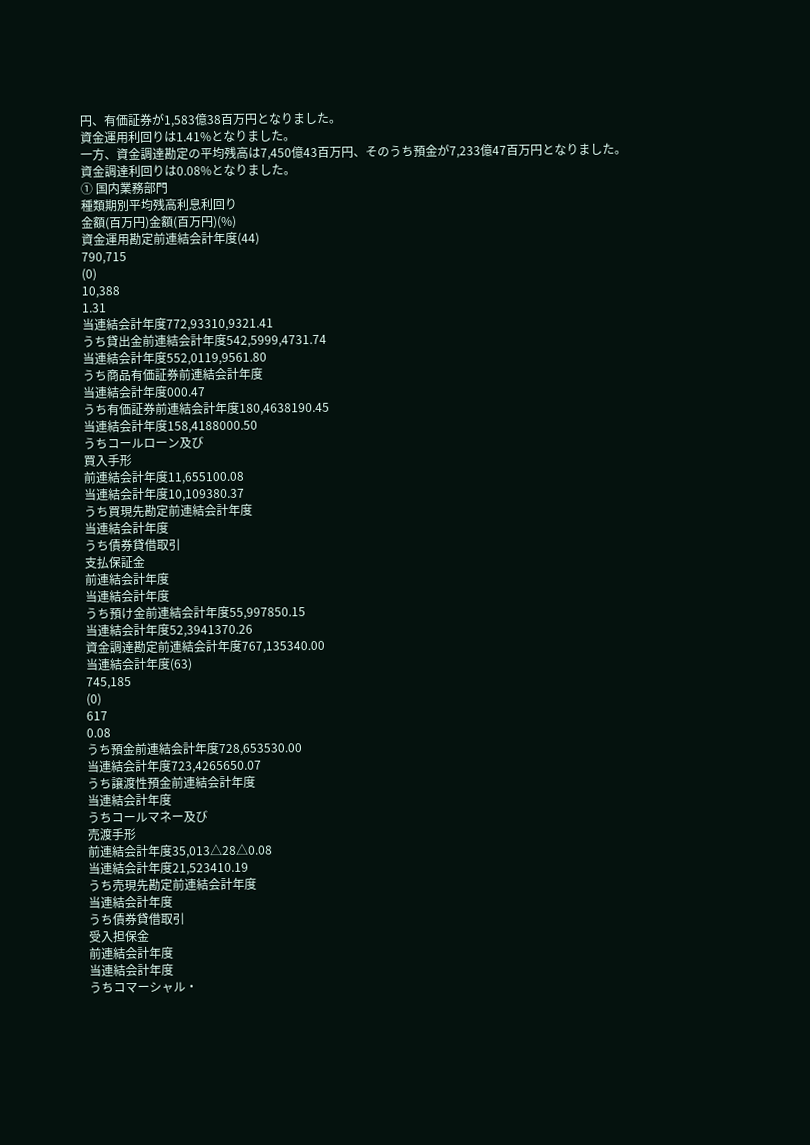円、有価証券が1,583億38百万円となりました。
資金運用利回りは1.41%となりました。
一方、資金調達勘定の平均残高は7,450億43百万円、そのうち預金が7,233億47百万円となりました。
資金調達利回りは0.08%となりました。
① 国内業務部門
種類期別平均残高利息利回り
金額(百万円)金額(百万円)(%)
資金運用勘定前連結会計年度(44)
790,715
(0)
10,388
1.31
当連結会計年度772,93310,9321.41
うち貸出金前連結会計年度542,5999,4731.74
当連結会計年度552,0119,9561.80
うち商品有価証券前連結会計年度
当連結会計年度000.47
うち有価証券前連結会計年度180,4638190.45
当連結会計年度158,4188000.50
うちコールローン及び
買入手形
前連結会計年度11,655100.08
当連結会計年度10,109380.37
うち買現先勘定前連結会計年度
当連結会計年度
うち債券貸借取引
支払保証金
前連結会計年度
当連結会計年度
うち預け金前連結会計年度55,997850.15
当連結会計年度52,3941370.26
資金調達勘定前連結会計年度767,135340.00
当連結会計年度(63)
745,185
(0)
617
0.08
うち預金前連結会計年度728,653530.00
当連結会計年度723,4265650.07
うち譲渡性預金前連結会計年度
当連結会計年度
うちコールマネー及び
売渡手形
前連結会計年度35,013△28△0.08
当連結会計年度21,523410.19
うち売現先勘定前連結会計年度
当連結会計年度
うち債券貸借取引
受入担保金
前連結会計年度
当連結会計年度
うちコマーシャル・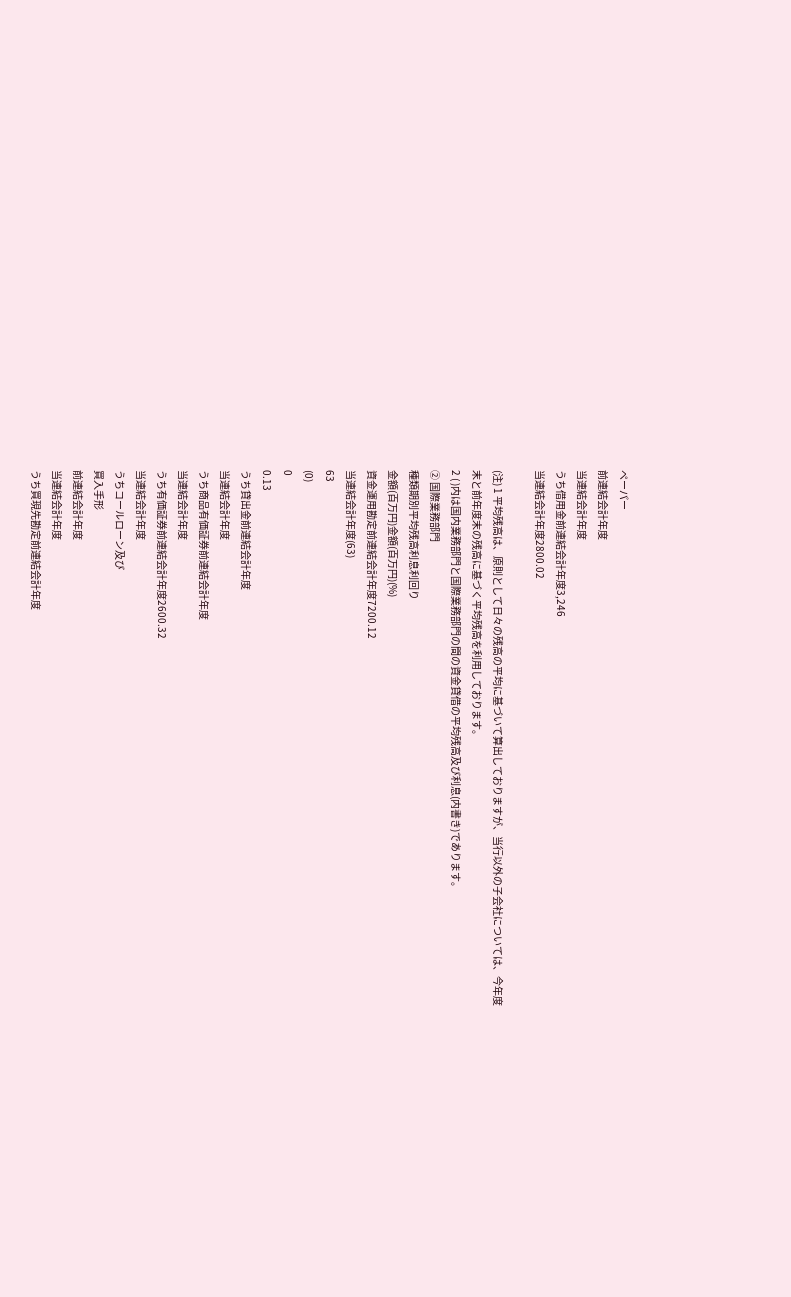ペーパー
前連結会計年度
当連結会計年度
うち借用金前連結会計年度3,246
当連結会計年度2800.02

(注) 1 平均残高は、原則として日々の残高の平均に基づいて算出しておりますが、当行以外の子会社については、今年度末と前年度末の残高に基づく平均残高を利用しております。
2 ( )内は国内業務部門と国際業務部門の間の資金貸借の平均残高及び利息(内書き)であります。
② 国際業務部門
種類期別平均残高利息利回り
金額(百万円)金額(百万円)(%)
資金運用勘定前連結会計年度7200.12
当連結会計年度(63)
63
(0)
0
0.13
うち貸出金前連結会計年度
当連結会計年度
うち商品有価証券前連結会計年度
当連結会計年度
うち有価証券前連結会計年度2600.32
当連結会計年度
うちコールローン及び
買入手形
前連結会計年度
当連結会計年度
うち買現先勘定前連結会計年度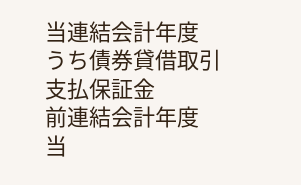当連結会計年度
うち債券貸借取引
支払保証金
前連結会計年度
当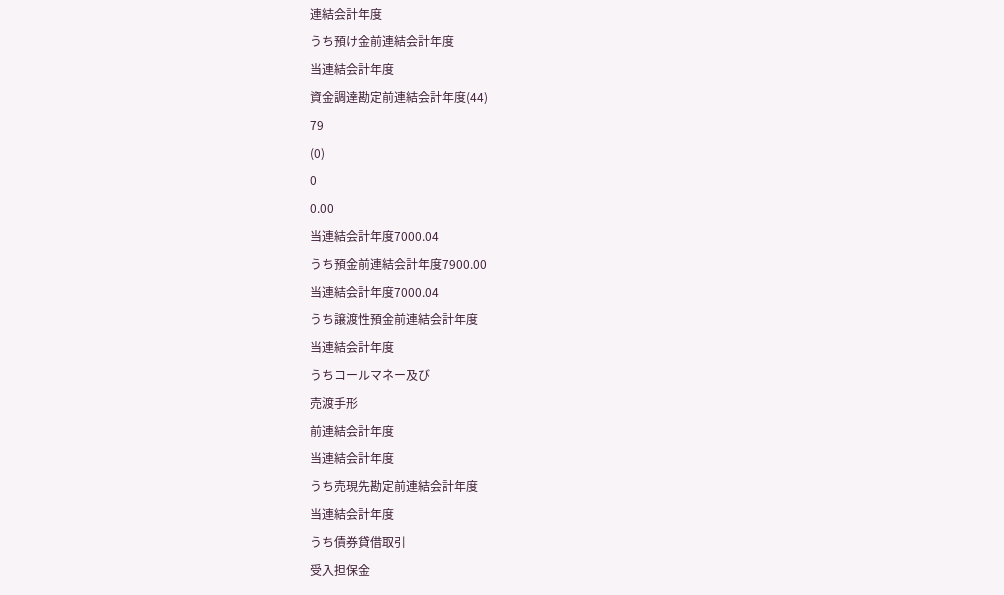連結会計年度
うち預け金前連結会計年度
当連結会計年度
資金調達勘定前連結会計年度(44)
79
(0)
0
0.00
当連結会計年度7000.04
うち預金前連結会計年度7900.00
当連結会計年度7000.04
うち譲渡性預金前連結会計年度
当連結会計年度
うちコールマネー及び
売渡手形
前連結会計年度
当連結会計年度
うち売現先勘定前連結会計年度
当連結会計年度
うち債券貸借取引
受入担保金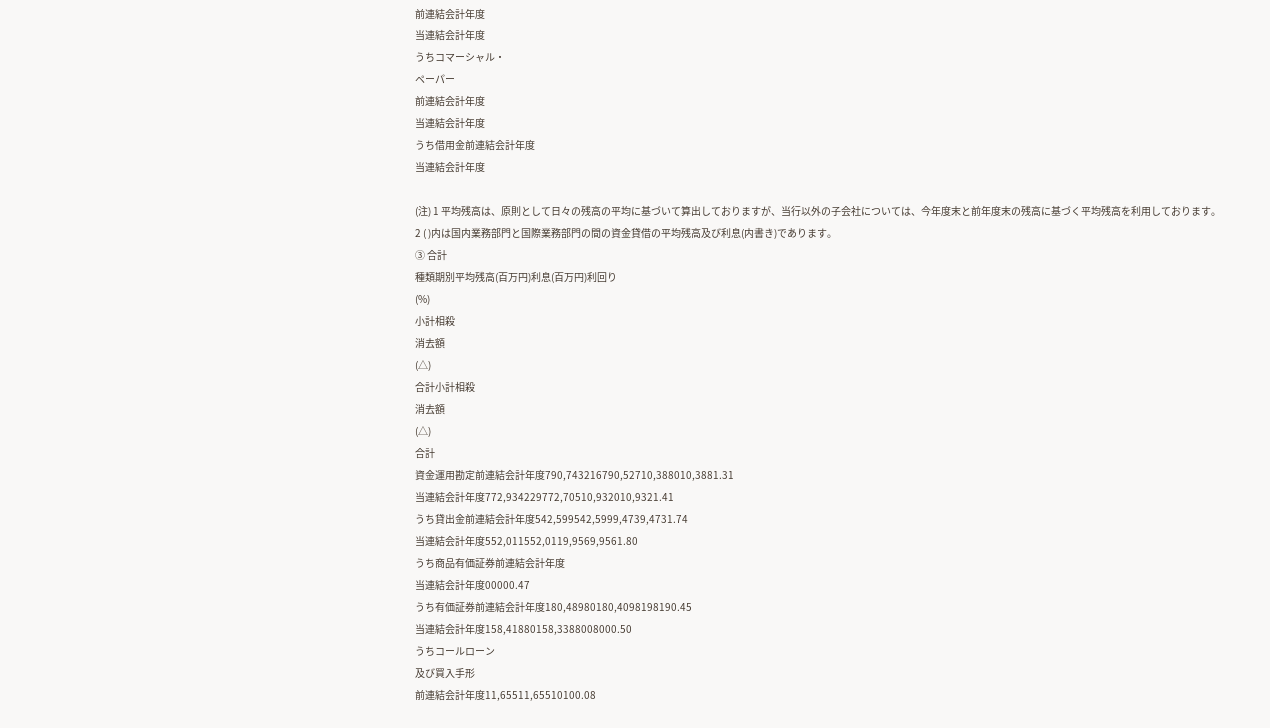前連結会計年度
当連結会計年度
うちコマーシャル・
ペーパー
前連結会計年度
当連結会計年度
うち借用金前連結会計年度
当連結会計年度

(注) 1 平均残高は、原則として日々の残高の平均に基づいて算出しておりますが、当行以外の子会社については、今年度末と前年度末の残高に基づく平均残高を利用しております。
2 ( )内は国内業務部門と国際業務部門の間の資金貸借の平均残高及び利息(内書き)であります。
③ 合計
種類期別平均残高(百万円)利息(百万円)利回り
(%)
小計相殺
消去額
(△)
合計小計相殺
消去額
(△)
合計
資金運用勘定前連結会計年度790,743216790,52710,388010,3881.31
当連結会計年度772,934229772,70510,932010,9321.41
うち貸出金前連結会計年度542,599542,5999,4739,4731.74
当連結会計年度552,011552,0119,9569,9561.80
うち商品有価証券前連結会計年度
当連結会計年度00000.47
うち有価証券前連結会計年度180,48980180,4098198190.45
当連結会計年度158,41880158,3388008000.50
うちコールローン
及び買入手形
前連結会計年度11,65511,65510100.08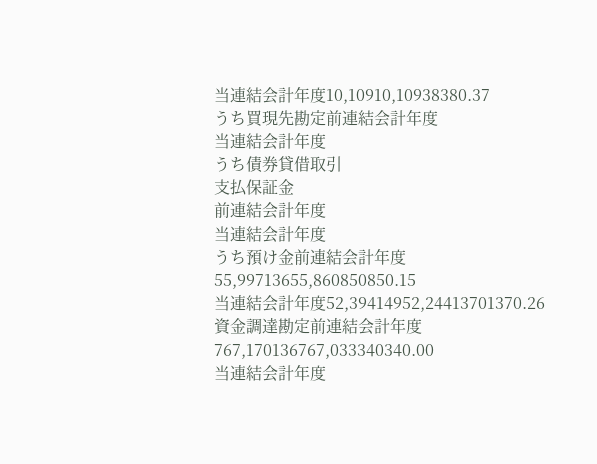当連結会計年度10,10910,10938380.37
うち買現先勘定前連結会計年度
当連結会計年度
うち債券貸借取引
支払保証金
前連結会計年度
当連結会計年度
うち預け金前連結会計年度55,99713655,860850850.15
当連結会計年度52,39414952,24413701370.26
資金調達勘定前連結会計年度767,170136767,033340340.00
当連結会計年度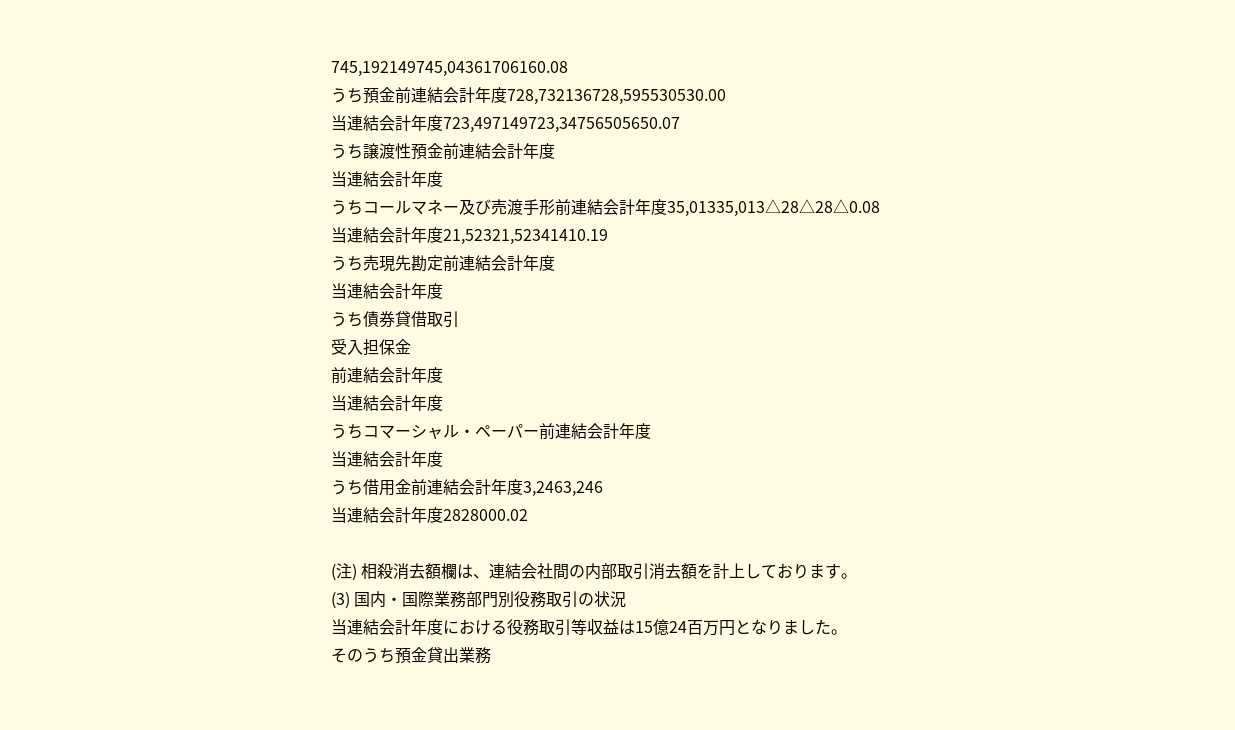745,192149745,04361706160.08
うち預金前連結会計年度728,732136728,595530530.00
当連結会計年度723,497149723,34756505650.07
うち譲渡性預金前連結会計年度
当連結会計年度
うちコールマネー及び売渡手形前連結会計年度35,01335,013△28△28△0.08
当連結会計年度21,52321,52341410.19
うち売現先勘定前連結会計年度
当連結会計年度
うち債券貸借取引
受入担保金
前連結会計年度
当連結会計年度
うちコマーシャル・ペーパー前連結会計年度
当連結会計年度
うち借用金前連結会計年度3,2463,246
当連結会計年度2828000.02

(注) 相殺消去額欄は、連結会社間の内部取引消去額を計上しております。
(3) 国内・国際業務部門別役務取引の状況
当連結会計年度における役務取引等収益は15億24百万円となりました。
そのうち預金貸出業務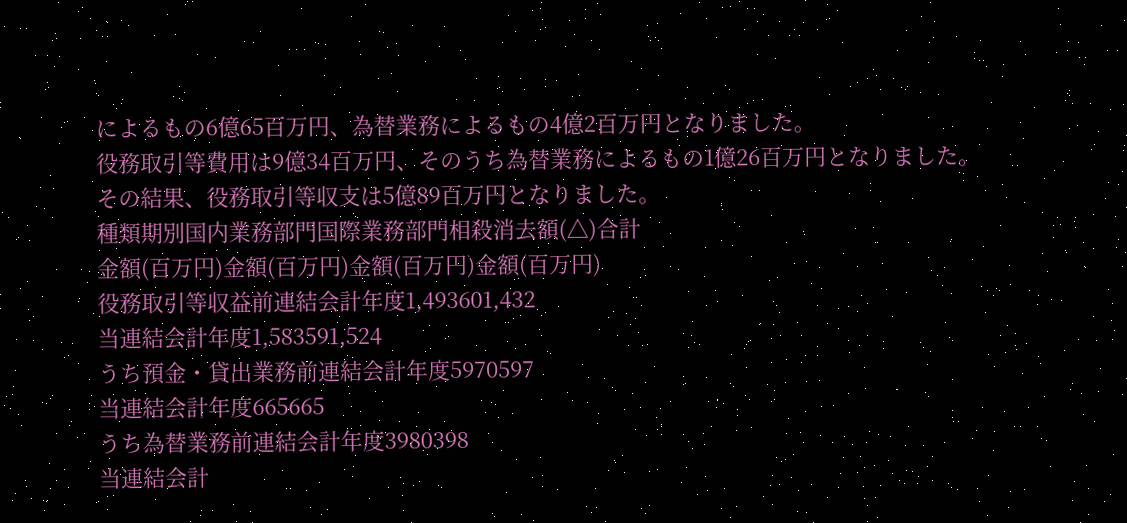によるもの6億65百万円、為替業務によるもの4億2百万円となりました。
役務取引等費用は9億34百万円、そのうち為替業務によるもの1億26百万円となりました。
その結果、役務取引等収支は5億89百万円となりました。
種類期別国内業務部門国際業務部門相殺消去額(△)合計
金額(百万円)金額(百万円)金額(百万円)金額(百万円)
役務取引等収益前連結会計年度1,493601,432
当連結会計年度1,583591,524
うち預金・貸出業務前連結会計年度5970597
当連結会計年度665665
うち為替業務前連結会計年度3980398
当連結会計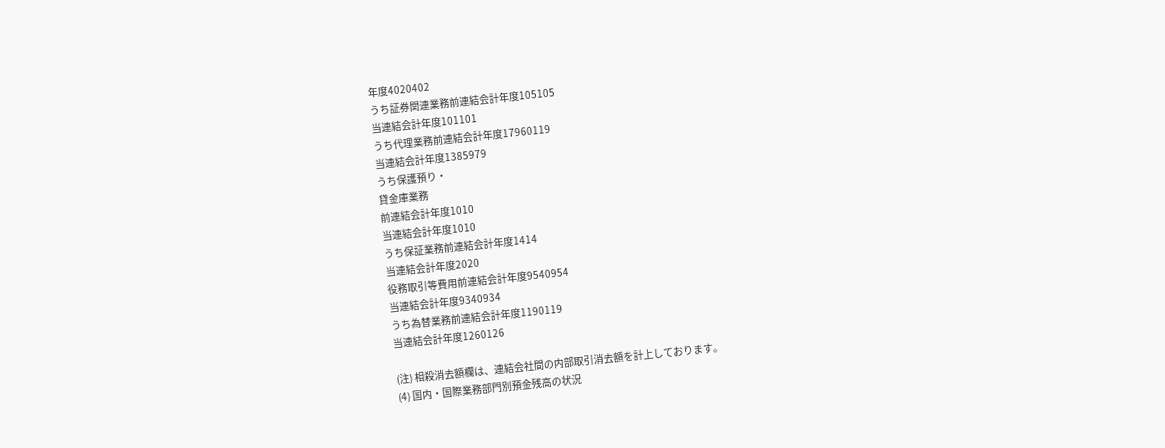年度4020402
うち証券関連業務前連結会計年度105105
当連結会計年度101101
うち代理業務前連結会計年度17960119
当連結会計年度1385979
うち保護預り・
貸金庫業務
前連結会計年度1010
当連結会計年度1010
うち保証業務前連結会計年度1414
当連結会計年度2020
役務取引等費用前連結会計年度9540954
当連結会計年度9340934
うち為替業務前連結会計年度1190119
当連結会計年度1260126

(注) 相殺消去額欄は、連結会社間の内部取引消去額を計上しております。
(4) 国内・国際業務部門別預金残高の状況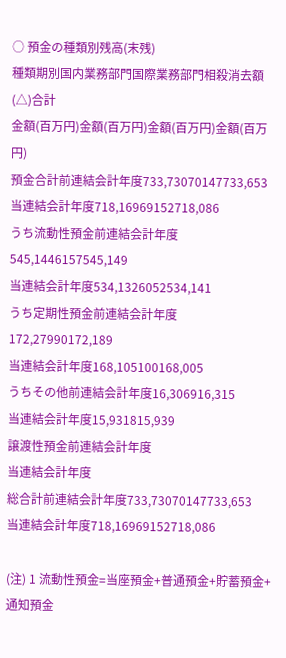○ 預金の種類別残高(末残)
種類期別国内業務部門国際業務部門相殺消去額(△)合計
金額(百万円)金額(百万円)金額(百万円)金額(百万円)
預金合計前連結会計年度733,73070147733,653
当連結会計年度718,16969152718,086
うち流動性預金前連結会計年度545,1446157545,149
当連結会計年度534,1326052534,141
うち定期性預金前連結会計年度172,27990172,189
当連結会計年度168,105100168,005
うちその他前連結会計年度16,306916,315
当連結会計年度15,931815,939
譲渡性預金前連結会計年度
当連結会計年度
総合計前連結会計年度733,73070147733,653
当連結会計年度718,16969152718,086

(注) 1 流動性預金=当座預金+普通預金+貯蓄預金+通知預金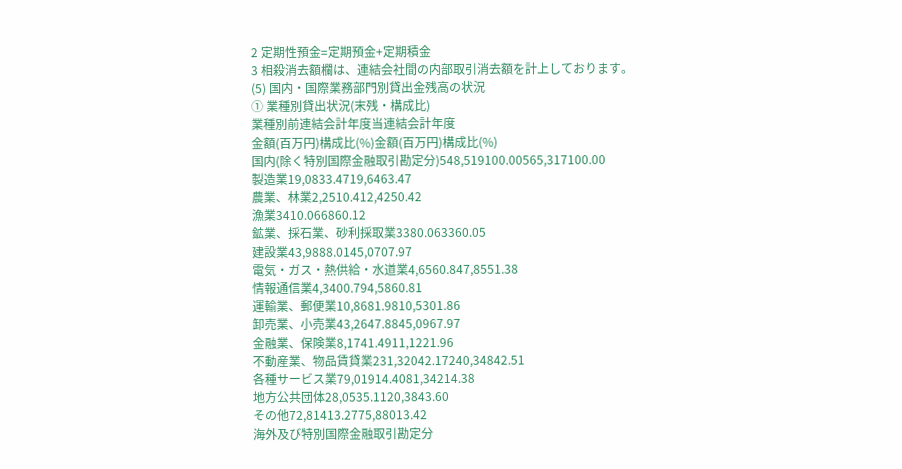2 定期性預金=定期預金+定期積金
3 相殺消去額欄は、連結会社間の内部取引消去額を計上しております。
(5) 国内・国際業務部門別貸出金残高の状況
① 業種別貸出状況(末残・構成比)
業種別前連結会計年度当連結会計年度
金額(百万円)構成比(%)金額(百万円)構成比(%)
国内(除く特別国際金融取引勘定分)548,519100.00565,317100.00
製造業19,0833.4719,6463.47
農業、林業2,2510.412,4250.42
漁業3410.066860.12
鉱業、採石業、砂利採取業3380.063360.05
建設業43,9888.0145,0707.97
電気・ガス・熱供給・水道業4,6560.847,8551.38
情報通信業4,3400.794,5860.81
運輸業、郵便業10,8681.9810,5301.86
卸売業、小売業43,2647.8845,0967.97
金融業、保険業8,1741.4911,1221.96
不動産業、物品賃貸業231,32042.17240,34842.51
各種サービス業79,01914.4081,34214.38
地方公共団体28,0535.1120,3843.60
その他72,81413.2775,88013.42
海外及び特別国際金融取引勘定分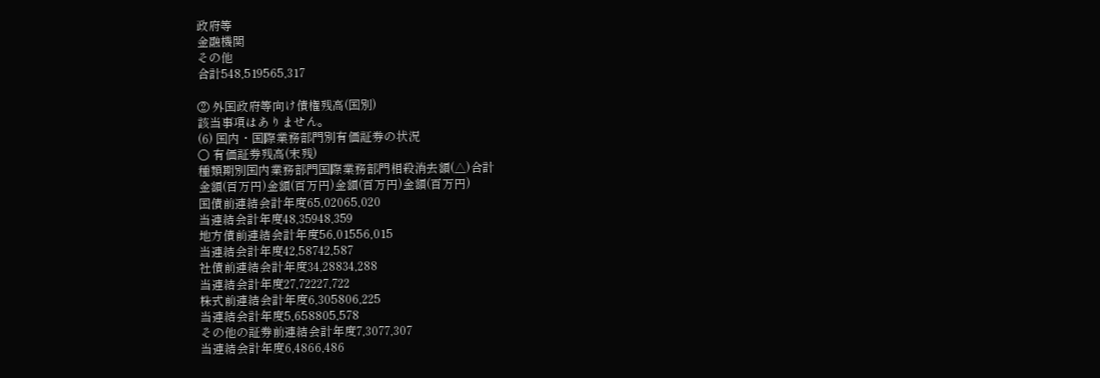政府等
金融機関
その他
合計548,519565,317

② 外国政府等向け債権残高(国別)
該当事項はありません。
(6) 国内・国際業務部門別有価証券の状況
○ 有価証券残高(末残)
種類期別国内業務部門国際業務部門相殺消去額(△)合計
金額(百万円)金額(百万円)金額(百万円)金額(百万円)
国債前連結会計年度65,02065,020
当連結会計年度48,35948,359
地方債前連結会計年度56,01556,015
当連結会計年度42,58742,587
社債前連結会計年度34,28834,288
当連結会計年度27,72227,722
株式前連結会計年度6,305806,225
当連結会計年度5,658805,578
その他の証券前連結会計年度7,3077,307
当連結会計年度6,4866,486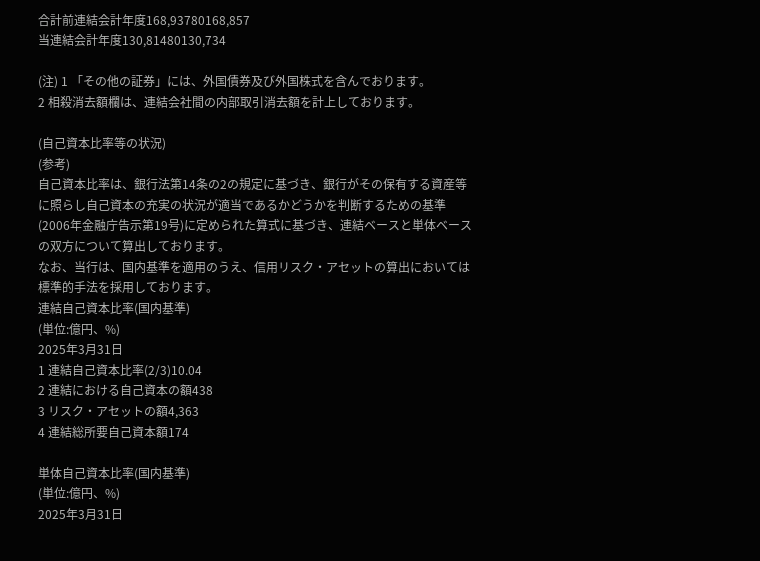合計前連結会計年度168,93780168,857
当連結会計年度130,81480130,734

(注) 1 「その他の証券」には、外国債券及び外国株式を含んでおります。
2 相殺消去額欄は、連結会社間の内部取引消去額を計上しております。

(自己資本比率等の状況)
(参考)
自己資本比率は、銀行法第14条の2の規定に基づき、銀行がその保有する資産等に照らし自己資本の充実の状況が適当であるかどうかを判断するための基準(2006年金融庁告示第19号)に定められた算式に基づき、連結ベースと単体ベースの双方について算出しております。
なお、当行は、国内基準を適用のうえ、信用リスク・アセットの算出においては標準的手法を採用しております。
連結自己資本比率(国内基準)
(単位:億円、%)
2025年3月31日
1 連結自己資本比率(2/3)10.04
2 連結における自己資本の額438
3 リスク・アセットの額4,363
4 連結総所要自己資本額174

単体自己資本比率(国内基準)
(単位:億円、%)
2025年3月31日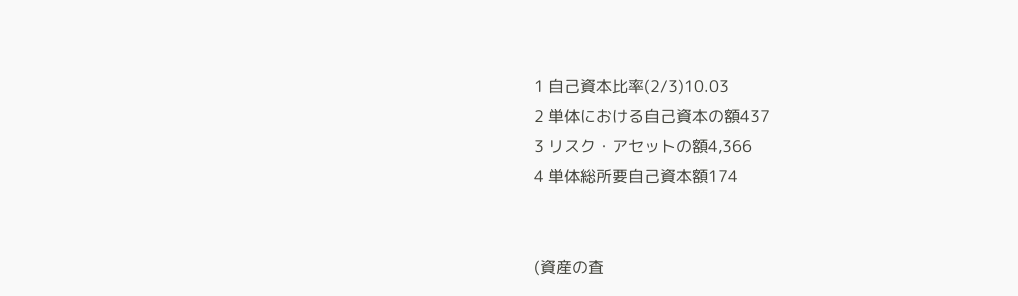1 自己資本比率(2/3)10.03
2 単体における自己資本の額437
3 リスク・アセットの額4,366
4 単体総所要自己資本額174


(資産の査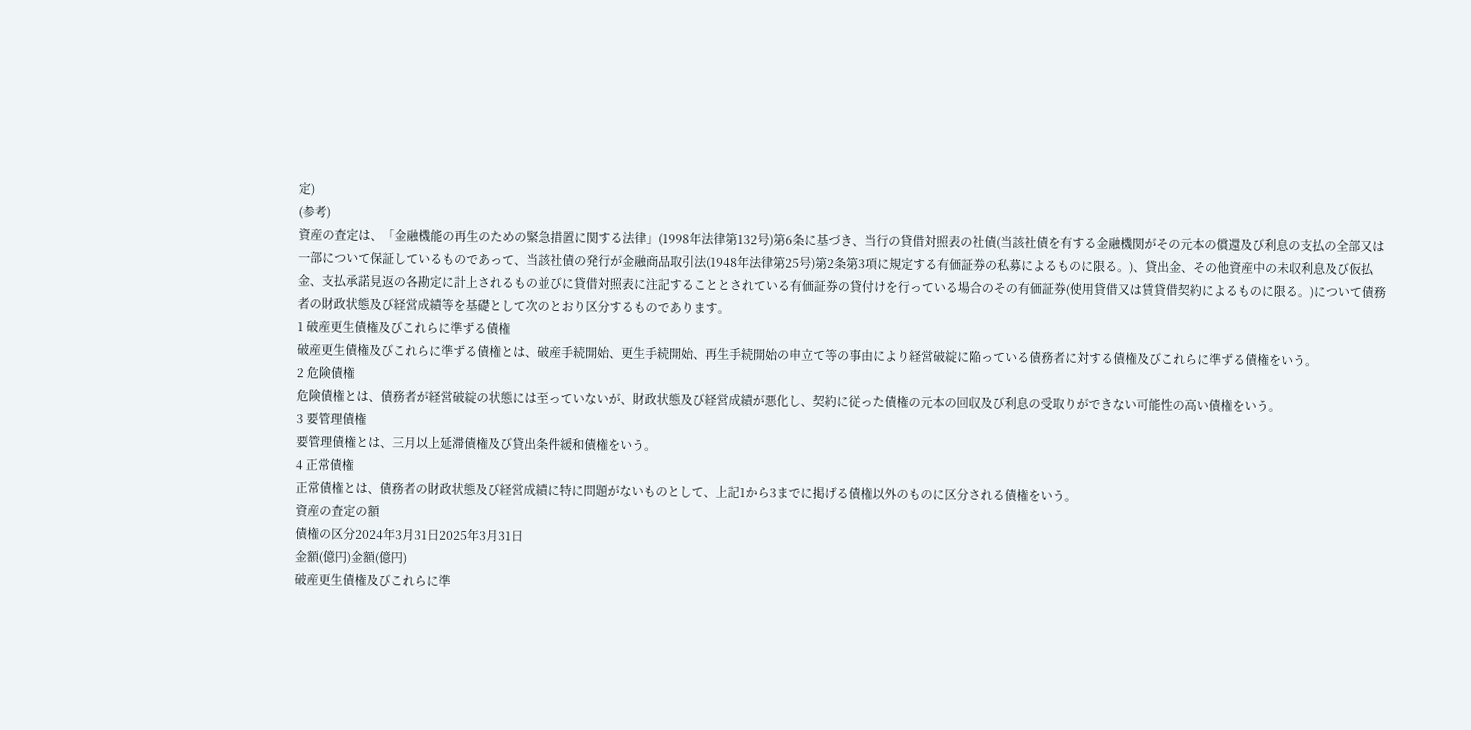定)
(参考)
資産の査定は、「金融機能の再生のための緊急措置に関する法律」(1998年法律第132号)第6条に基づき、当行の貸借対照表の社債(当該社債を有する金融機関がその元本の償還及び利息の支払の全部又は一部について保証しているものであって、当該社債の発行が金融商品取引法(1948年法律第25号)第2条第3項に規定する有価証券の私募によるものに限る。)、貸出金、その他資産中の未収利息及び仮払金、支払承諾見返の各勘定に計上されるもの並びに貸借対照表に注記することとされている有価証券の貸付けを行っている場合のその有価証券(使用貸借又は賃貸借契約によるものに限る。)について債務者の財政状態及び経営成績等を基礎として次のとおり区分するものであります。
1 破産更生債権及びこれらに準ずる債権
破産更生債権及びこれらに準ずる債権とは、破産手続開始、更生手続開始、再生手続開始の申立て等の事由により経営破綻に陥っている債務者に対する債権及びこれらに準ずる債権をいう。
2 危険債権
危険債権とは、債務者が経営破綻の状態には至っていないが、財政状態及び経営成績が悪化し、契約に従った債権の元本の回収及び利息の受取りができない可能性の高い債権をいう。
3 要管理債権
要管理債権とは、三月以上延滞債権及び貸出条件緩和債権をいう。
4 正常債権
正常債権とは、債務者の財政状態及び経営成績に特に問題がないものとして、上記1から3までに掲げる債権以外のものに区分される債権をいう。
資産の査定の額
債権の区分2024年3月31日2025年3月31日
金額(億円)金額(億円)
破産更生債権及びこれらに準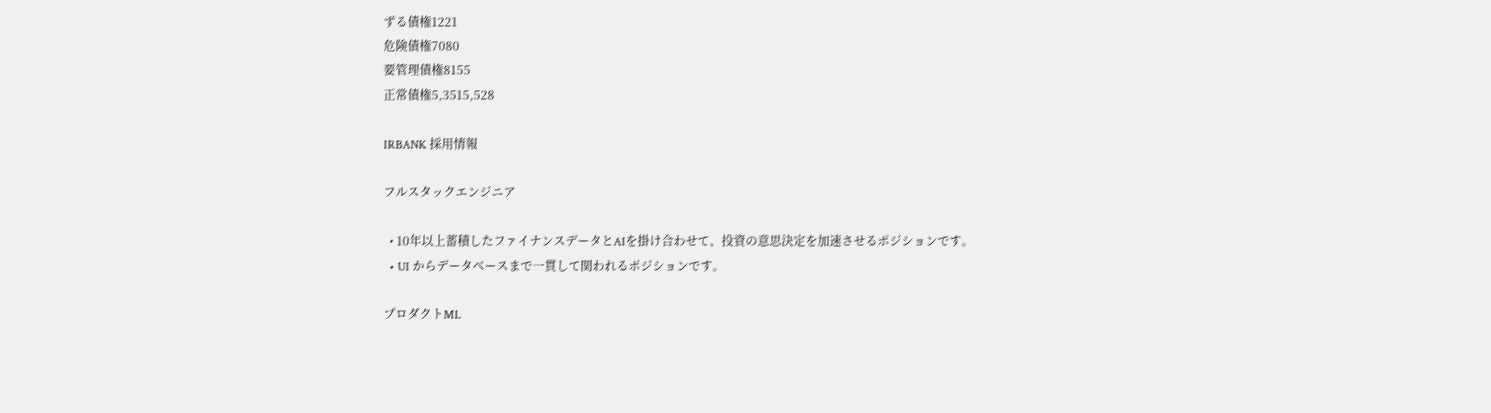ずる債権1221
危険債権7080
要管理債権8155
正常債権5,3515,528

IRBANK 採用情報

フルスタックエンジニア

  • 10年以上蓄積したファイナンスデータとAIを掛け合わせて、投資の意思決定を加速させるポジションです。
  • UI からデータベースまで一貫して関われるポジションです。

プロダクトML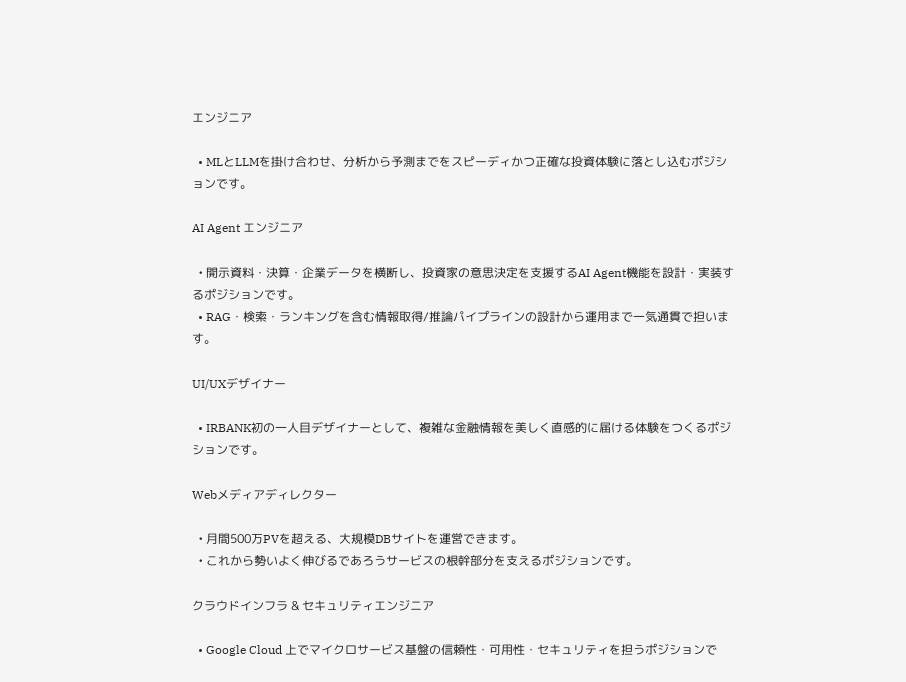エンジニア

  • MLとLLMを掛け合わせ、分析から予測までをスピーディかつ正確な投資体験に落とし込むポジションです。

AI Agent エンジニア

  • 開示資料・決算・企業データを横断し、投資家の意思決定を支援するAI Agent機能を設計・実装するポジションです。
  • RAG・検索・ランキングを含む情報取得/推論パイプラインの設計から運用まで一気通貫で担います。

UI/UXデザイナー

  • IRBANK初の一人目デザイナーとして、複雑な金融情報を美しく直感的に届ける体験をつくるポジションです。

Webメディアディレクター

  • 月間500万PVを超える、大規模DBサイトを運営できます。
  • これから勢いよく伸びるであろうサービスの根幹部分を支えるポジションです。

クラウドインフラ & セキュリティエンジニア

  • Google Cloud 上でマイクロサービス基盤の信頼性・可用性・セキュリティを担うポジションで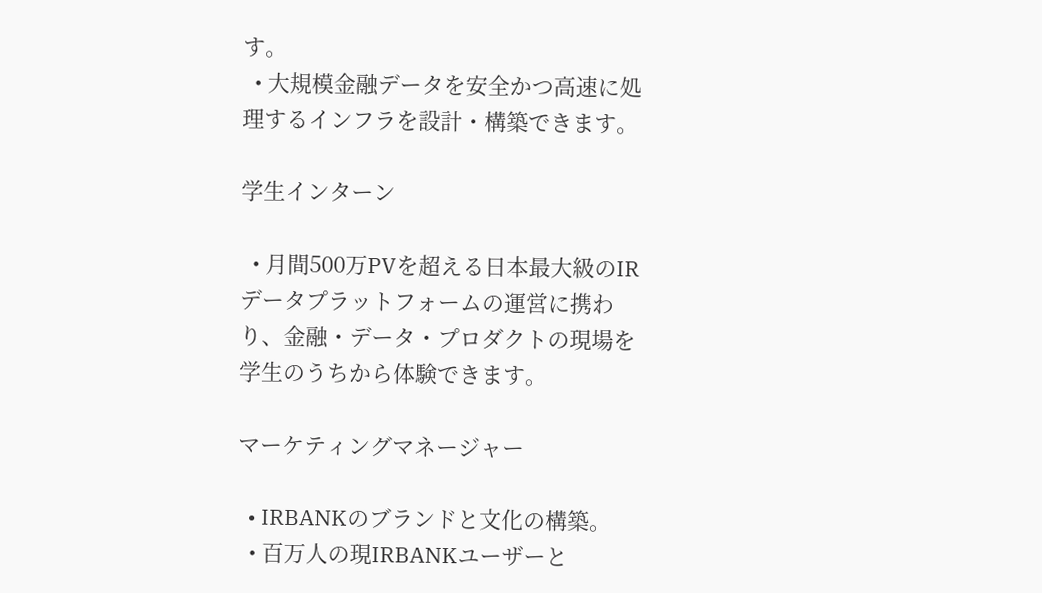す。
  • 大規模金融データを安全かつ高速に処理するインフラを設計・構築できます。

学生インターン

  • 月間500万PVを超える日本最大級のIRデータプラットフォームの運営に携わり、金融・データ・プロダクトの現場を学生のうちから体験できます。

マーケティングマネージャー

  • IRBANKのブランドと文化の構築。
  • 百万人の現IRBANKユーザーと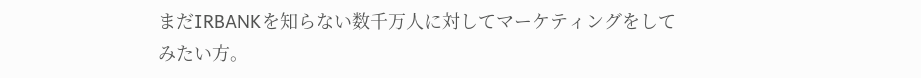まだIRBANKを知らない数千万人に対してマーケティングをしてみたい方。